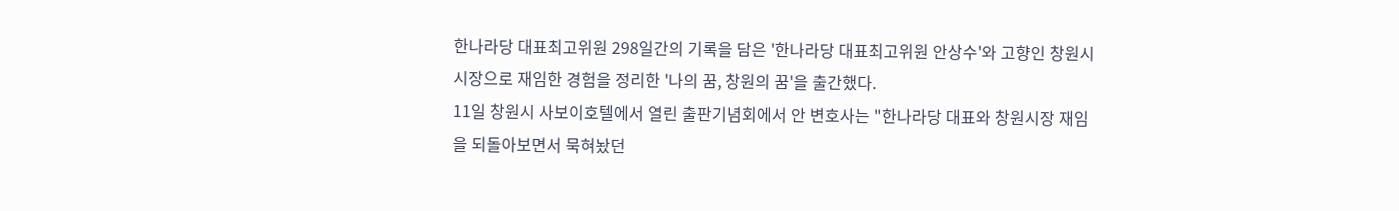한나라당 대표최고위원 298일간의 기록을 담은 '한나라당 대표최고위원 안상수'와 고향인 창원시 시장으로 재임한 경험을 정리한 '나의 꿈, 창원의 꿈'을 출간했다.
11일 창원시 사보이호텔에서 열린 출판기념회에서 안 변호사는 "한나라당 대표와 창원시장 재임을 되돌아보면서 묵혀놨던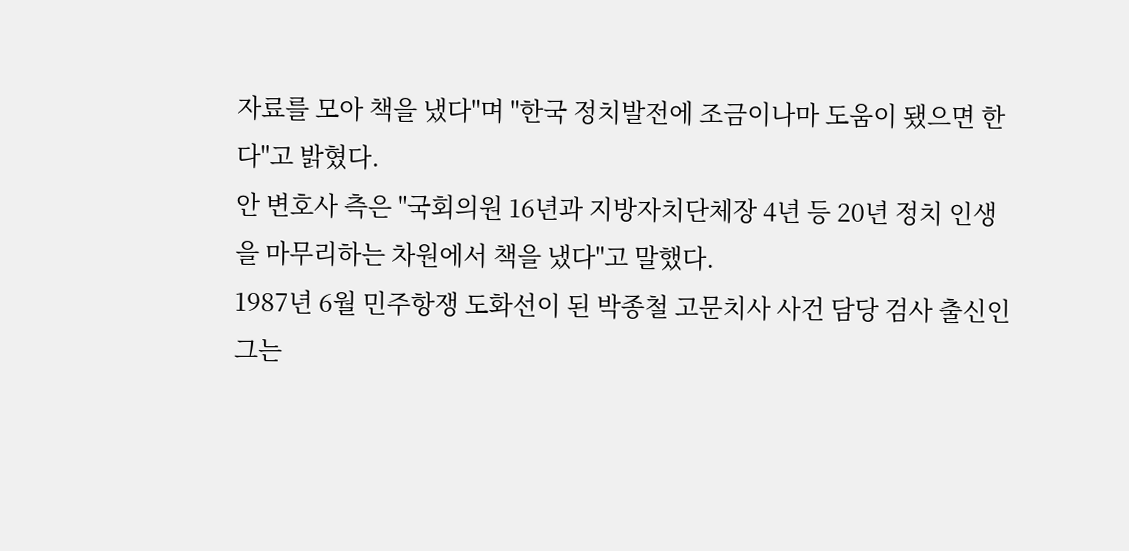자료를 모아 책을 냈다"며 "한국 정치발전에 조금이나마 도움이 됐으면 한다"고 밝혔다.
안 변호사 측은 "국회의원 16년과 지방자치단체장 4년 등 20년 정치 인생을 마무리하는 차원에서 책을 냈다"고 말했다.
1987년 6월 민주항쟁 도화선이 된 박종철 고문치사 사건 담당 검사 출신인 그는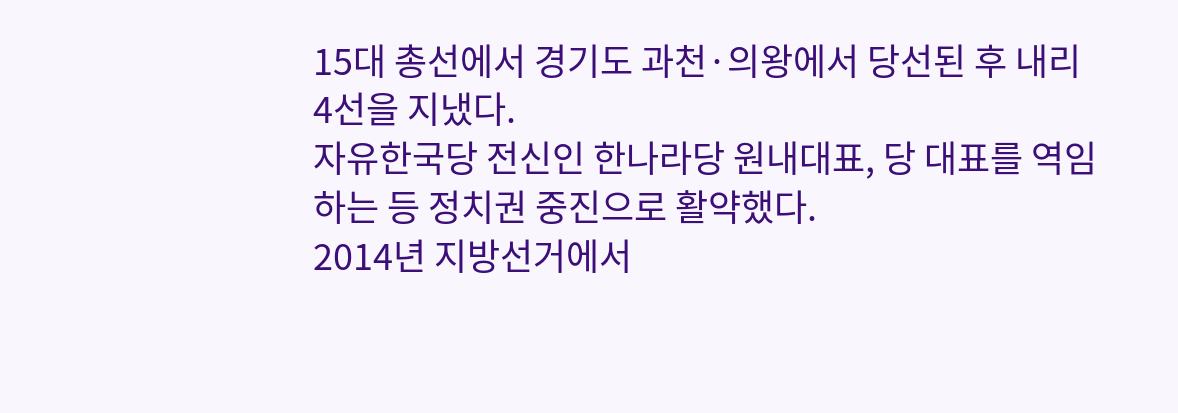15대 총선에서 경기도 과천·의왕에서 당선된 후 내리 4선을 지냈다.
자유한국당 전신인 한나라당 원내대표, 당 대표를 역임하는 등 정치권 중진으로 활약했다.
2014년 지방선거에서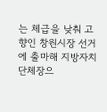는 체급을 낮춰 고향인 창원시장 선거에 출마해 지방자치단체장으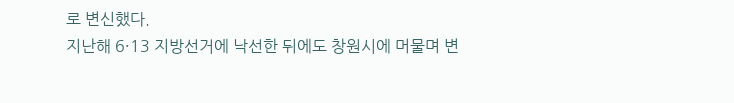로 변신했다.
지난해 6·13 지방선거에 낙선한 뒤에도 창원시에 머물며 변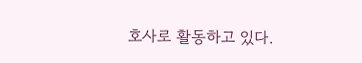호사로 활동하고 있다.